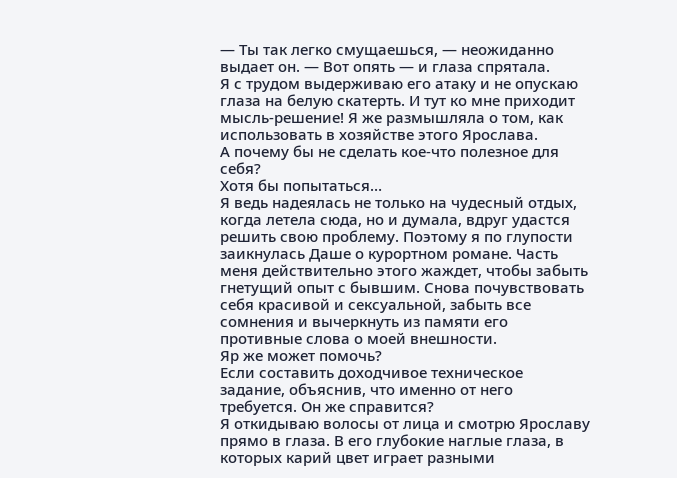— Ты так легко смущаешься, — неожиданно выдает он. — Вот опять — и глаза спрятала.
Я с трудом выдерживаю его атаку и не опускаю глаза на белую скатерть. И тут ко мне приходит мысль-решение! Я же размышляла о том, как использовать в хозяйстве этого Ярослава.
А почему бы не сделать кое-что полезное для себя?
Хотя бы попытаться…
Я ведь надеялась не только на чудесный отдых, когда летела сюда, но и думала, вдруг удастся решить свою проблему. Поэтому я по глупости заикнулась Даше о курортном романе. Часть меня действительно этого жаждет, чтобы забыть гнетущий опыт с бывшим. Снова почувствовать себя красивой и сексуальной, забыть все сомнения и вычеркнуть из памяти его противные слова о моей внешности.
Яр же может помочь?
Если составить доходчивое техническое задание, объяснив, что именно от него требуется. Он же справится?
Я откидываю волосы от лица и смотрю Ярославу прямо в глаза. В его глубокие наглые глаза, в которых карий цвет играет разными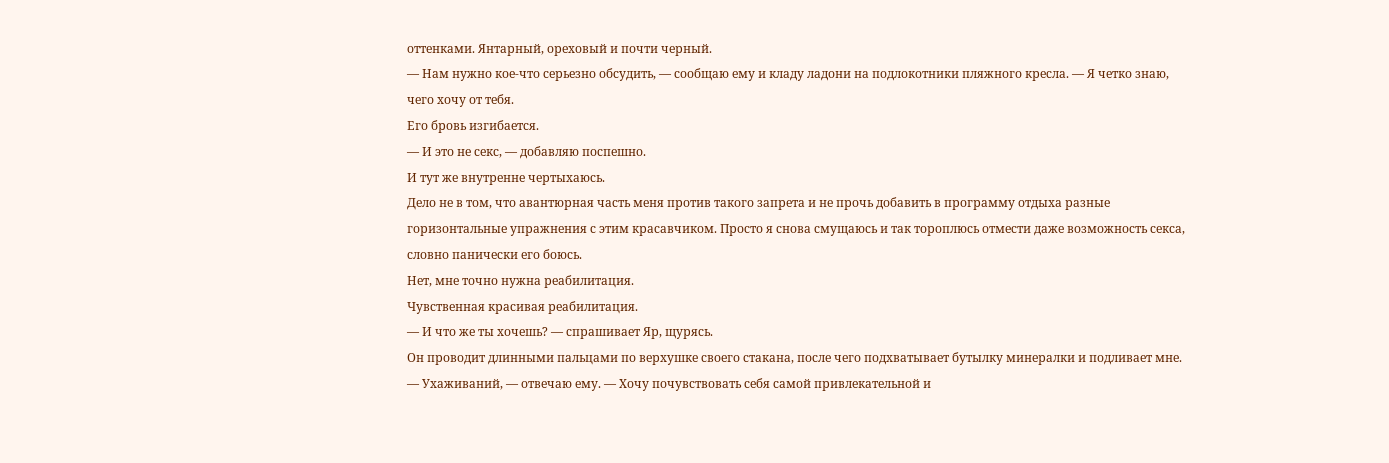оттенками. Янтарный, ореховый и почти черный.
— Нам нужно кое-что серьезно обсудить, — сообщаю ему и кладу ладони на подлокотники пляжного кресла. — Я четко знаю, чего хочу от тебя.
Его бровь изгибается.
— И это не секс, — добавляю поспешно.
И тут же внутренне чертыхаюсь.
Дело не в том, что авантюрная часть меня против такого запрета и не прочь добавить в программу отдыха разные горизонтальные упражнения с этим красавчиком. Просто я снова смущаюсь и так тороплюсь отмести даже возможность секса, словно панически его боюсь.
Нет, мне точно нужна реабилитация.
Чувственная красивая реабилитация.
— И что же ты хочешь? — спрашивает Яр, щурясь.
Он проводит длинными пальцами по верхушке своего стакана, после чего подхватывает бутылку минералки и подливает мне.
— Ухаживаний, — отвечаю ему. — Хочу почувствовать себя самой привлекательной и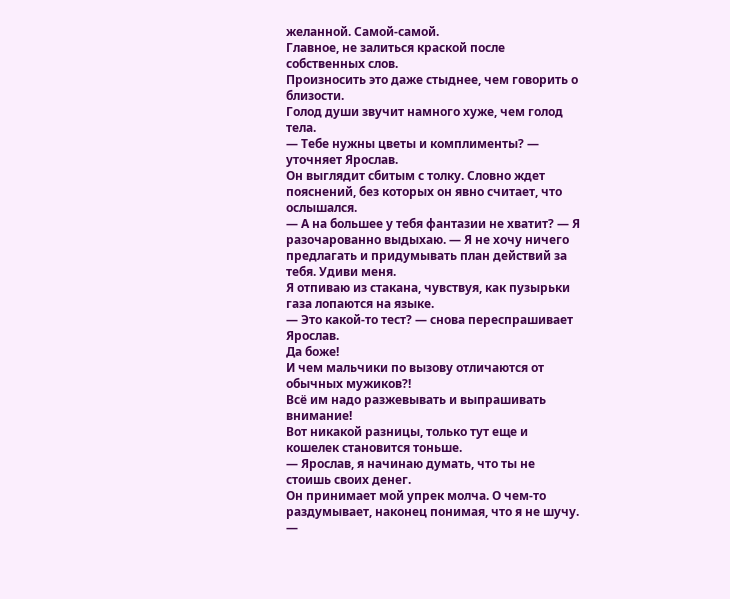желанной. Самой-самой.
Главное, не залиться краской после собственных слов.
Произносить это даже стыднее, чем говорить о близости.
Голод души звучит намного хуже, чем голод тела.
— Тебе нужны цветы и комплименты? — уточняет Ярослав.
Он выглядит сбитым с толку. Словно ждет пояснений, без которых он явно считает, что ослышался.
— А на большее у тебя фантазии не хватит? — Я разочарованно выдыхаю. — Я не хочу ничего предлагать и придумывать план действий за тебя. Удиви меня.
Я отпиваю из стакана, чувствуя, как пузырьки газа лопаются на языке.
— Это какой-то тест? — снова переспрашивает Ярослав.
Да боже!
И чем мальчики по вызову отличаются от обычных мужиков?!
Всё им надо разжевывать и выпрашивать внимание!
Вот никакой разницы, только тут еще и кошелек становится тоньше.
— Ярослав, я начинаю думать, что ты не стоишь своих денег.
Он принимает мой упрек молча. О чем-то раздумывает, наконец понимая, что я не шучу.
—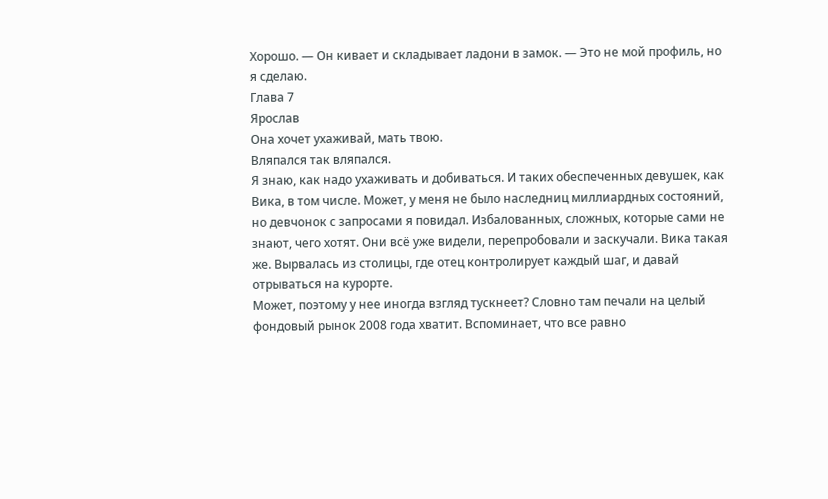Хорошо. — Он кивает и складывает ладони в замок. — Это не мой профиль, но я сделаю.
Глава 7
Ярослав
Она хочет ухаживай, мать твою.
Вляпался так вляпался.
Я знаю, как надо ухаживать и добиваться. И таких обеспеченных девушек, как Вика, в том числе. Может, у меня не было наследниц миллиардных состояний, но девчонок с запросами я повидал. Избалованных, сложных, которые сами не знают, чего хотят. Они всё уже видели, перепробовали и заскучали. Вика такая же. Вырвалась из столицы, где отец контролирует каждый шаг, и давай отрываться на курорте.
Может, поэтому у нее иногда взгляд тускнеет? Словно там печали на целый фондовый рынок 2008 года хватит. Вспоминает, что все равно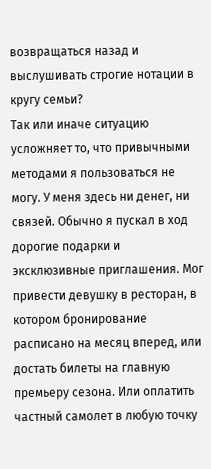возвращаться назад и выслушивать строгие нотации в кругу семьи?
Так или иначе ситуацию усложняет то, что привычными методами я пользоваться не могу. У меня здесь ни денег, ни связей. Обычно я пускал в ход дорогие подарки и эксклюзивные приглашения. Мог привести девушку в ресторан, в котором бронирование расписано на месяц вперед, или достать билеты на главную премьеру сезона. Или оплатить частный самолет в любую точку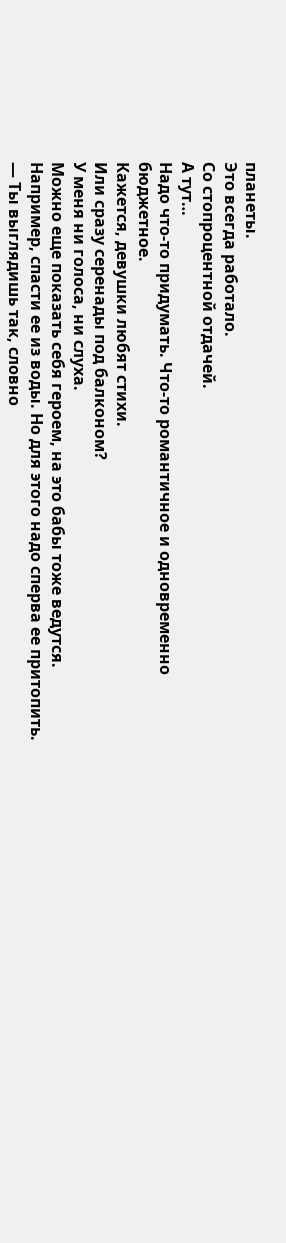планеты.
Это всегда работало.
Со стопроцентной отдачей.
А тут…
Надо что-то придумать. Что-то романтичное и одновременно бюджетное.
Кажется, девушки любят стихи.
Или сразу серенады под балконом?
У меня ни голоса, ни слуха.
Можно еще показать себя героем, на это бабы тоже ведутся. Например, спасти ее из воды. Но для этого надо сперва ее притопить.
— Ты выглядишь так, словно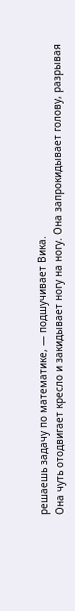решаешь задачу по математике, — подшучивает Вика.
Она чуть отодвигает кресло и закидывает ногу на ногу. Она запрокидывает голову, разрывая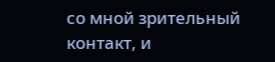со мной зрительный контакт, и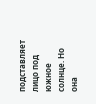подставляет лицо под южное солнце. Но она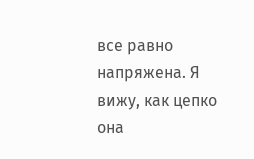все равно напряжена. Я вижу, как цепко она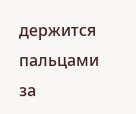держится пальцами за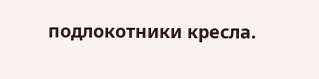подлокотники кресла.